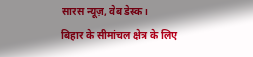सारस न्यूज़, वेब डेस्क।
बिहार के सीमांचल क्षेत्र के लिए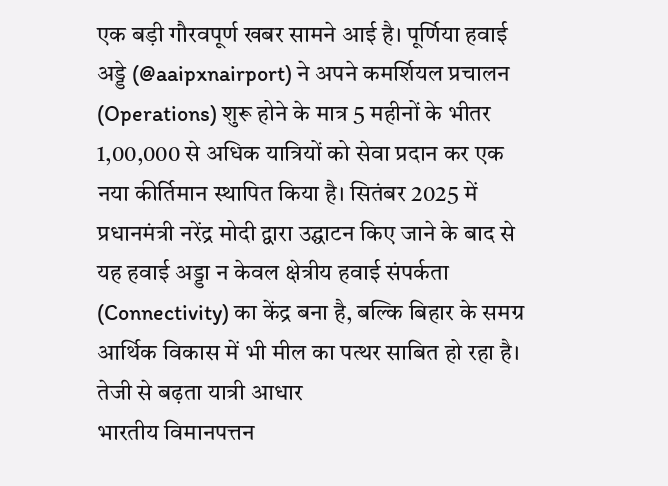एक बड़ी गौरवपूर्ण खबर सामने आई है। पूर्णिया हवाई अड्डे (@aaipxnairport) ने अपने कमर्शियल प्रचालन (Operations) शुरू होने के मात्र 5 महीनों के भीतर 1,00,000 से अधिक यात्रियों को सेवा प्रदान कर एक नया कीर्तिमान स्थापित किया है। सितंबर 2025 में प्रधानमंत्री नरेंद्र मोदी द्वारा उद्घाटन किए जाने के बाद से यह हवाई अड्डा न केवल क्षेत्रीय हवाई संपर्कता (Connectivity) का केंद्र बना है, बल्कि बिहार के समग्र आर्थिक विकास में भी मील का पत्थर साबित हो रहा है।
तेजी से बढ़ता यात्री आधार
भारतीय विमानपत्तन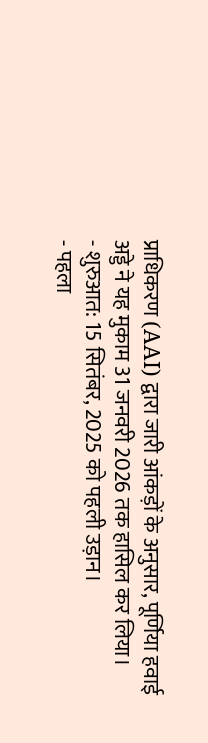प्राधिकरण (AAI) द्वारा जारी आंकड़ों के अनुसार, पूर्णिया हवाई अड्डे ने यह मुकाम 31 जनवरी 2026 तक हासिल कर लिया।
- शुरुआत: 15 सितंबर, 2025 को पहली उड़ान।
- पहला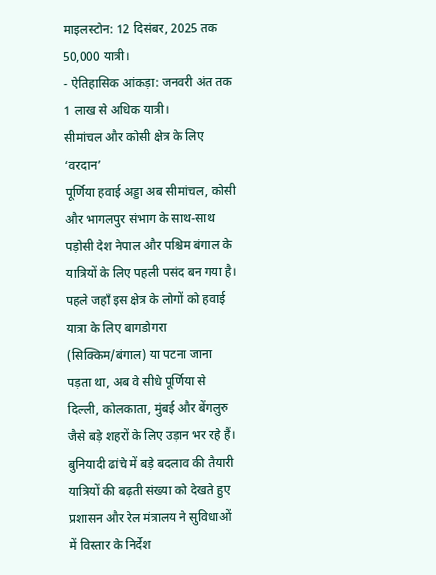माइलस्टोन: 12 दिसंबर, 2025 तक 50,000 यात्री।
- ऐतिहासिक आंकड़ा: जनवरी अंत तक 1 लाख से अधिक यात्री।
सीमांचल और कोसी क्षेत्र के लिए ‘वरदान’
पूर्णिया हवाई अड्डा अब सीमांचल, कोसी और भागलपुर संभाग के साथ-साथ पड़ोसी देश नेपाल और पश्चिम बंगाल के यात्रियों के लिए पहली पसंद बन गया है। पहले जहाँ इस क्षेत्र के लोगों को हवाई यात्रा के लिए बागडोगरा (सिक्किम/बंगाल) या पटना जाना पड़ता था, अब वे सीधे पूर्णिया से दिल्ली, कोलकाता, मुंबई और बेंगलुरु जैसे बड़े शहरों के लिए उड़ान भर रहे हैं।
बुनियादी ढांचे में बड़े बदलाव की तैयारी
यात्रियों की बढ़ती संख्या को देखते हुए प्रशासन और रेल मंत्रालय ने सुविधाओं में विस्तार के निर्देश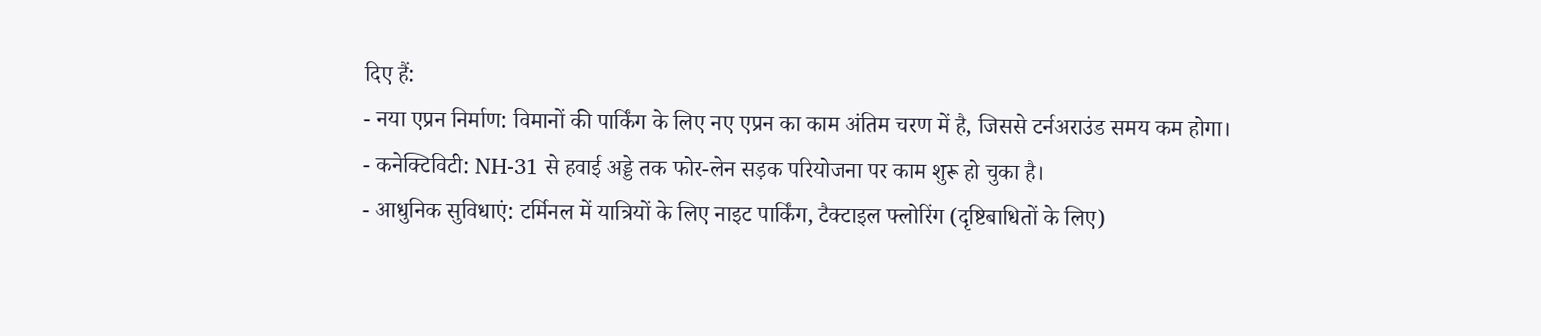दिए हैं:
- नया एप्रन निर्माण: विमानों की पार्किंग के लिए नए एप्रन का काम अंतिम चरण में है, जिससे टर्नअराउंड समय कम होगा।
- कनेक्टिविटी: NH-31 से हवाई अड्डे तक फोर-लेन सड़क परियोजना पर काम शुरू हो चुका है।
- आधुनिक सुविधाएं: टर्मिनल में यात्रियों के लिए नाइट पार्किंग, टैक्टाइल फ्लोरिंग (दृष्टिबाधितों के लिए)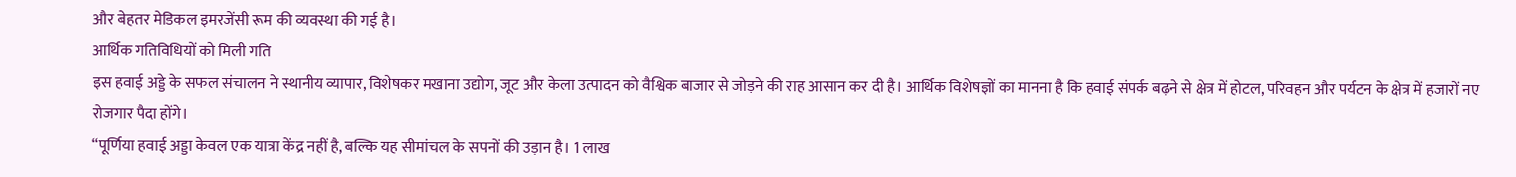और बेहतर मेडिकल इमरजेंसी रूम की व्यवस्था की गई है।
आर्थिक गतिविधियों को मिली गति
इस हवाई अड्डे के सफल संचालन ने स्थानीय व्यापार, विशेषकर मखाना उद्योग, जूट और केला उत्पादन को वैश्विक बाजार से जोड़ने की राह आसान कर दी है। आर्थिक विशेषज्ञों का मानना है कि हवाई संपर्क बढ़ने से क्षेत्र में होटल, परिवहन और पर्यटन के क्षेत्र में हजारों नए रोजगार पैदा होंगे।
“पूर्णिया हवाई अड्डा केवल एक यात्रा केंद्र नहीं है, बल्कि यह सीमांचल के सपनों की उड़ान है। 1 लाख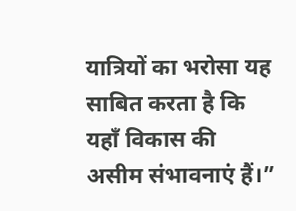यात्रियों का भरोसा यह साबित करता है कि यहाँ विकास की असीम संभावनाएं हैं।”